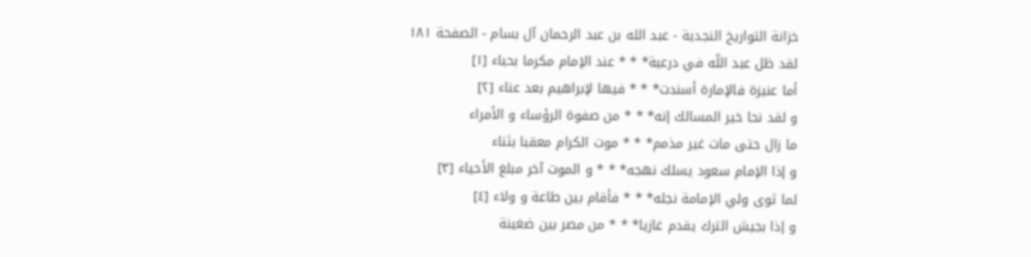خزانة التواريخ النجدية - عبد الله بن عبد الرحمان آل بسام - الصفحة ١٨١
لقد ظل عبد اللّه في درعية* * * عند الإمام مكرما بحباء [١]
أما عنيزة فالإمارة أسندت* * * فيها لإبراهيم بعد عناء [٢]
و لقد نحا خير المسالك إنه* * * من صفوة الرؤساء و الأمراء
ما زال حتى مات غير مذمم* * * موت الكرام معقبا بثناء
و إذا الإمام سعود يسلك نهجه* * * و الموت آخر مبلغ الأحياء [٣]
لما ثوى ولي الإمامة نجله* * * فأقام بين طاعة و ولاء [٤]
و إذا بجيش الترك يقدم غازيا* * * من مصر بين ضغينة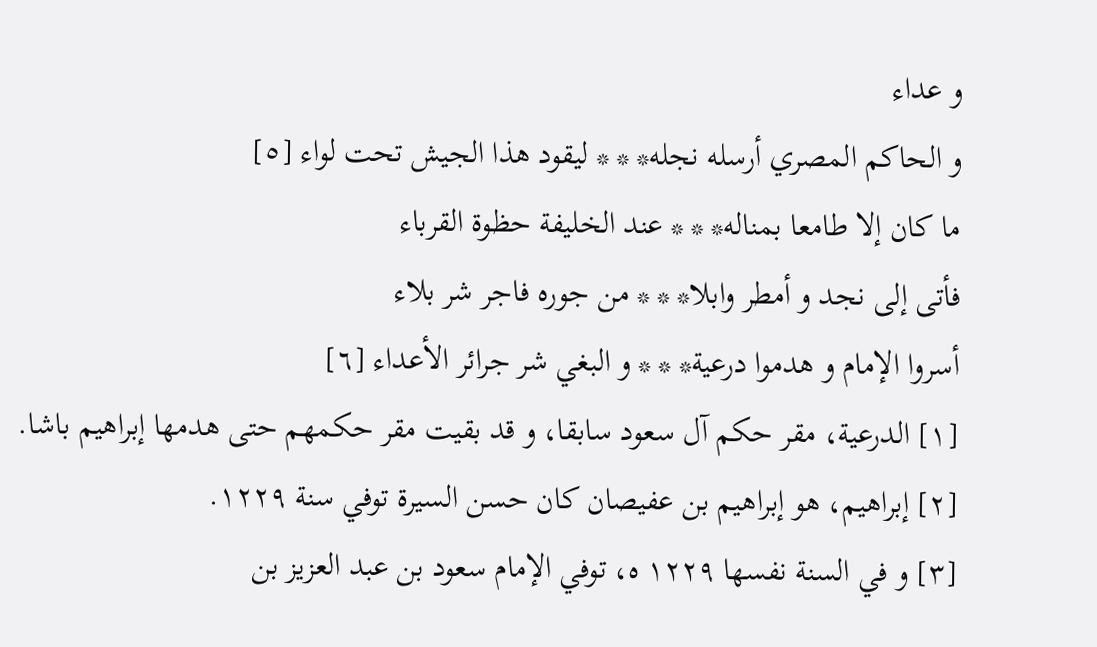و عداء
و الحاكم المصري أرسله نجله* * * ليقود هذا الجيش تحت لواء [٥]
ما كان إلا طامعا بمناله* * * عند الخليفة حظوة القرباء
فأتى إلى نجد و أمطر وابلا* * * من جوره فاجر شر بلاء
أسروا الإمام و هدموا درعية* * * و البغي شر جرائر الأعداء [٦]
[١] الدرعية، مقر حكم آل سعود سابقا، و قد بقيت مقر حكمهم حتى هدمها إبراهيم باشا.
[٢] إبراهيم، هو إبراهيم بن عفيصان كان حسن السيرة توفي سنة ١٢٢٩.
[٣] و في السنة نفسها ١٢٢٩ ه، توفي الإمام سعود بن عبد العزيز بن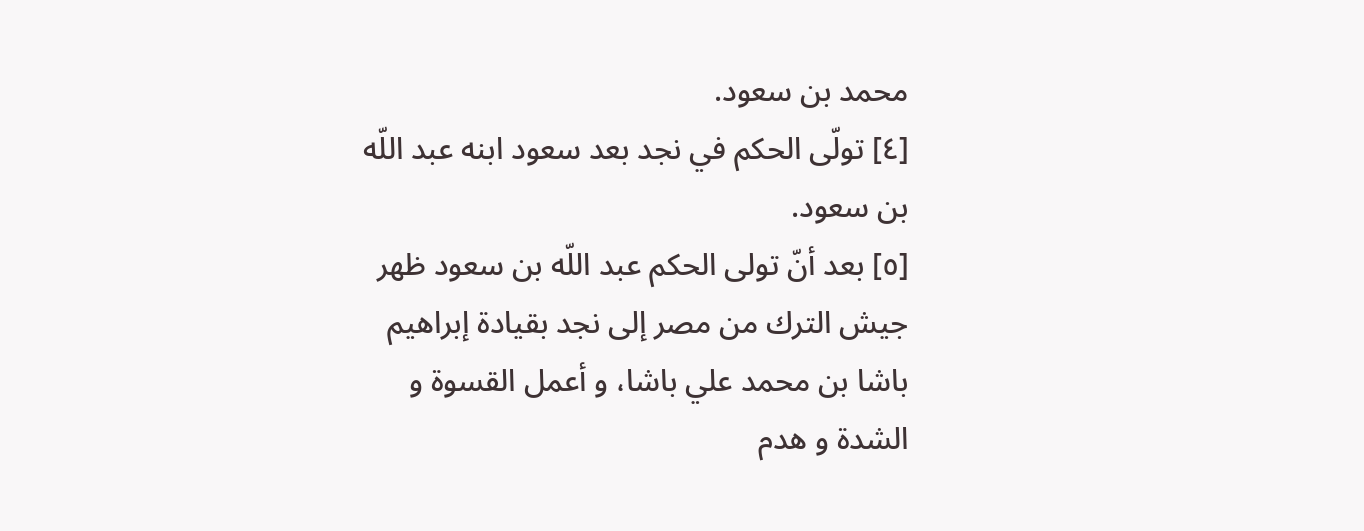محمد بن سعود.
[٤] تولّى الحكم في نجد بعد سعود ابنه عبد اللّه بن سعود.
[٥] بعد أنّ تولى الحكم عبد اللّه بن سعود ظهر جيش الترك من مصر إلى نجد بقيادة إبراهيم باشا بن محمد علي باشا، و أعمل القسوة و الشدة و هدم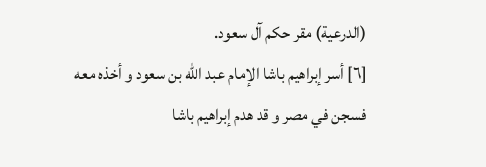(الدرعية) مقر حكم آل سعود.
[٦] أسر إبراهيم باشا الإمام عبد اللّه بن سعود و أخذه معه فسجن في مصر و قد هدم إبراهيم باشا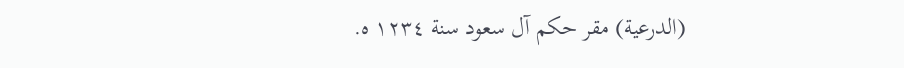(الدرعية) مقر حكم آل سعود سنة ١٢٣٤ ه.